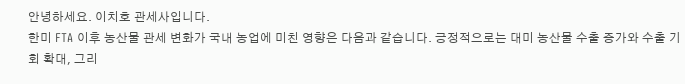안녕하세요. 이치호 관세사입니다.
한미 FTA 이후 농산물 관세 변화가 국내 농업에 미친 영향은 다음과 같습니다. 긍정적으로는 대미 농산물 수출 증가와 수출 기회 확대, 그리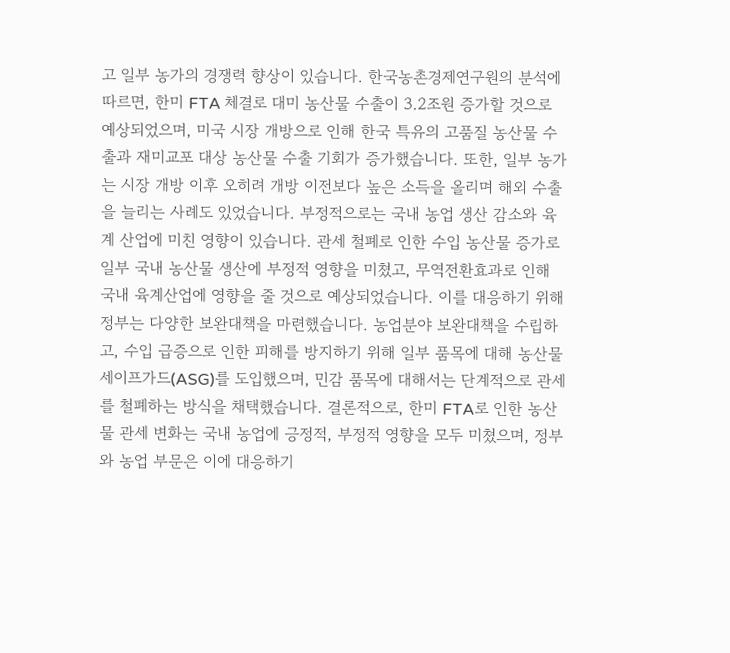고 일부 농가의 경쟁력 향상이 있습니다. 한국농촌경제연구원의 분석에 따르면, 한미 FTA 체결로 대미 농산물 수출이 3.2조원 증가할 것으로 예상되었으며, 미국 시장 개방으로 인해 한국 특유의 고품질 농산물 수출과 재미교포 대상 농산물 수출 기회가 증가했습니다. 또한, 일부 농가는 시장 개방 이후 오히려 개방 이전보다 높은 소득을 올리며 해외 수출을 늘리는 사례도 있었습니다. 부정적으로는 국내 농업 생산 감소와 육계 산업에 미친 영향이 있습니다. 관세 철폐로 인한 수입 농산물 증가로 일부 국내 농산물 생산에 부정적 영향을 미쳤고, 무역전환효과로 인해 국내 육계산업에 영향을 줄 것으로 예상되었습니다. 이를 대응하기 위해 정부는 다양한 보완대책을 마련했습니다. 농업분야 보완대책을 수립하고, 수입 급증으로 인한 피해를 방지하기 위해 일부 품목에 대해 농산물 세이프가드(ASG)를 도입했으며, 민감 품목에 대해서는 단계적으로 관세를 철폐하는 방식을 채택했습니다. 결론적으로, 한미 FTA로 인한 농산물 관세 변화는 국내 농업에 긍정적, 부정적 영향을 모두 미쳤으며, 정부와 농업 부문은 이에 대응하기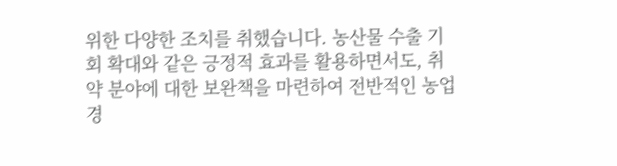위한 다양한 조치를 취했습니다. 농산물 수출 기회 확대와 같은 긍정적 효과를 활용하면서도, 취약 분야에 대한 보완책을 마련하여 전반적인 농업 경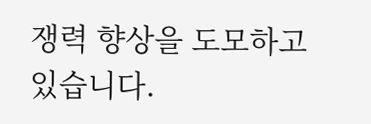쟁력 향상을 도모하고 있습니다.